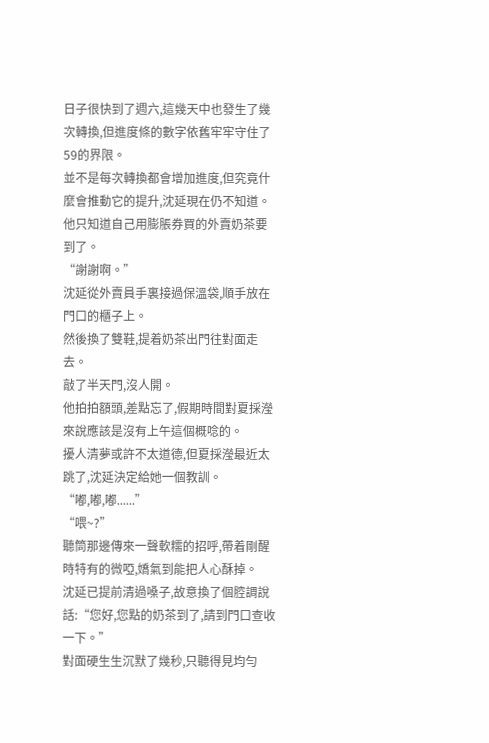日子很快到了週六,這幾天中也發生了幾次轉換,但進度條的數字依舊牢牢守住了59的界限。
並不是每次轉換都會增加進度,但究竟什麼會推動它的提升,沈延現在仍不知道。
他只知道自己用膨脹券買的外賣奶茶要到了。
“謝謝啊。”
沈延從外賣員手裏接過保溫袋,順手放在門口的櫃子上。
然後換了雙鞋,提着奶茶出門往對面走去。
敲了半天門,沒人開。
他拍拍額頭,差點忘了,假期時間對夏採瀅來說應該是沒有上午這個概唸的。
擾人清夢或許不太道德,但夏採瀅最近太跳了,沈延決定給她一個教訓。
“嘟,嘟,嘟......”
“喂~?”
聽筒那邊傳來一聲軟糯的招呼,帶着剛醒時特有的微啞,嬌氣到能把人心酥掉。
沈延已提前清過嗓子,故意換了個腔調說話:“您好,您點的奶茶到了,請到門口查收一下。”
對面硬生生沉默了幾秒,只聽得見均勻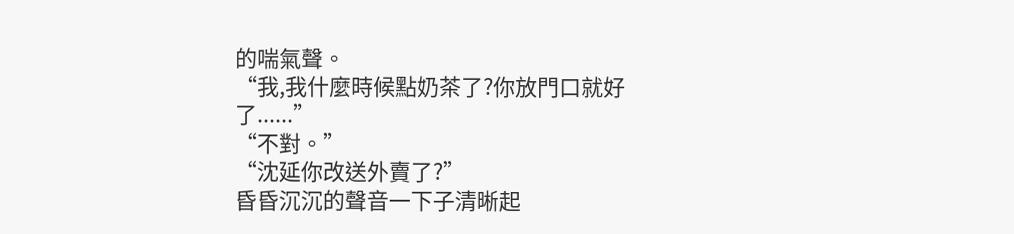的喘氣聲。
“我,我什麼時候點奶茶了?你放門口就好了......”
“不對。”
“沈延你改送外賣了?”
昏昏沉沉的聲音一下子清晰起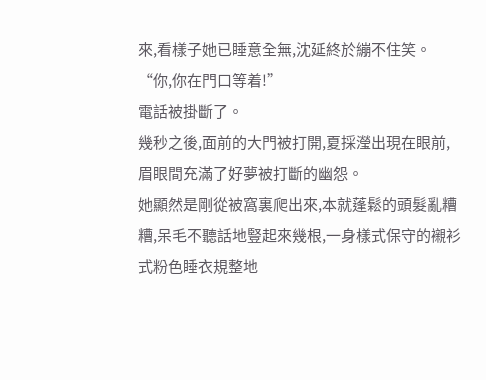來,看樣子她已睡意全無,沈延終於繃不住笑。
“你,你在門口等着!”
電話被掛斷了。
幾秒之後,面前的大門被打開,夏採瀅出現在眼前,眉眼間充滿了好夢被打斷的幽怨。
她顯然是剛從被窩裏爬出來,本就蓬鬆的頭髮亂糟糟,呆毛不聽話地豎起來幾根,一身樣式保守的襯衫式粉色睡衣規整地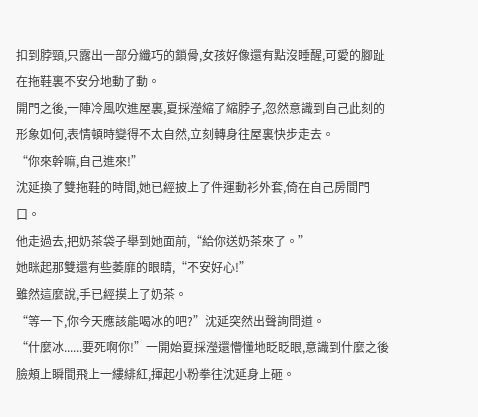扣到脖頸,只露出一部分纖巧的鎖骨,女孩好像還有點沒睡醒,可愛的腳趾在拖鞋裏不安分地動了動。
開門之後,一陣冷風吹進屋裏,夏採瀅縮了縮脖子,忽然意識到自己此刻的形象如何,表情頓時變得不太自然,立刻轉身往屋裏快步走去。
“你來幹嘛,自己進來!”
沈延換了雙拖鞋的時間,她已經披上了件運動衫外套,倚在自己房間門口。
他走過去,把奶茶袋子舉到她面前,“給你送奶茶來了。”
她眯起那雙還有些萎靡的眼睛,“不安好心!”
雖然這麼說,手已經摸上了奶茶。
“等一下,你今天應該能喝冰的吧?”沈延突然出聲詢問道。
“什麼冰......要死啊你!”一開始夏採瀅還懵懂地眨眨眼,意識到什麼之後臉頰上瞬間飛上一縷緋紅,揮起小粉拳往沈延身上砸。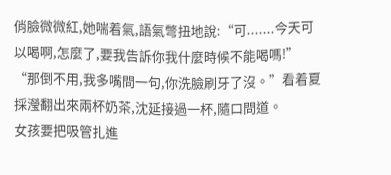俏臉微微紅,她喘着氣,語氣彆扭地說:“可.......今天可以喝啊,怎麼了,要我告訴你我什麼時候不能喝嗎!”
“那倒不用,我多嘴問一句,你洗臉刷牙了沒。”看着夏採瀅翻出來兩杯奶茶,沈延接過一杯,隨口問道。
女孩要把吸管扎進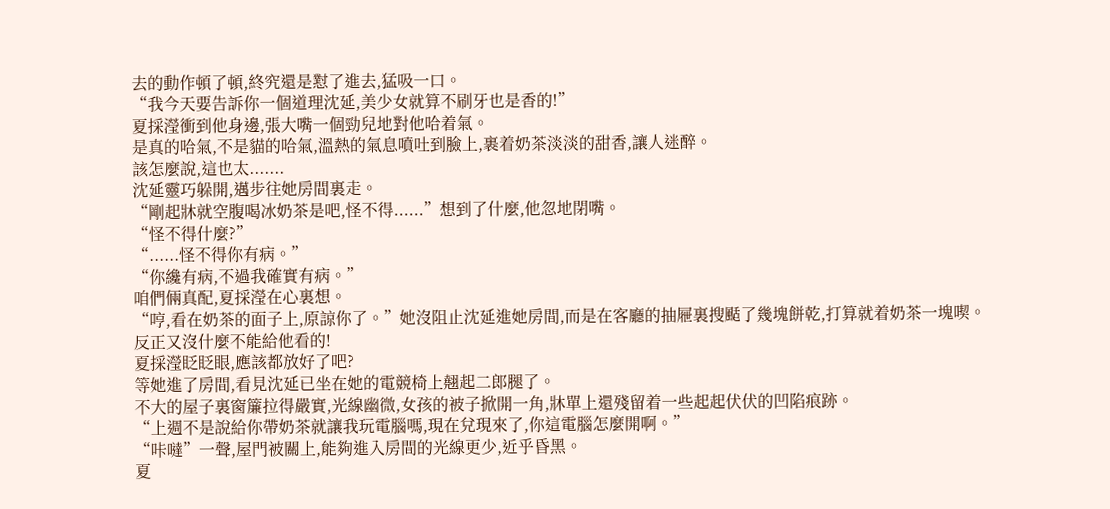去的動作頓了頓,終究還是懟了進去,猛吸一口。
“我今天要告訴你一個道理沈延,美少女就算不刷牙也是香的!”
夏採瀅衝到他身邊,張大嘴一個勁兒地對他哈着氣。
是真的哈氣,不是貓的哈氣,溫熱的氣息噴吐到臉上,裹着奶茶淡淡的甜香,讓人迷醉。
該怎麼說,這也太.......
沈延靈巧躲開,邁步往她房間裏走。
“剛起牀就空腹喝冰奶茶是吧,怪不得......”想到了什麼,他忽地閉嘴。
“怪不得什麼?”
“......怪不得你有病。”
“你纔有病,不過我確實有病。”
咱們倆真配,夏採瀅在心裏想。
“哼,看在奶茶的面子上,原諒你了。”她沒阻止沈延進她房間,而是在客廳的抽屜裏搜颳了幾塊餅乾,打算就着奶茶一塊喫。
反正又沒什麼不能給他看的!
夏採瀅眨眨眼,應該都放好了吧?
等她進了房間,看見沈延已坐在她的電競椅上翹起二郎腿了。
不大的屋子裏窗簾拉得嚴實,光線幽微,女孩的被子掀開一角,牀單上還殘留着一些起起伏伏的凹陷痕跡。
“上週不是說給你帶奶茶就讓我玩電腦嗎,現在兌現來了,你這電腦怎麼開啊。”
“咔噠”一聲,屋門被關上,能夠進入房間的光線更少,近乎昏黑。
夏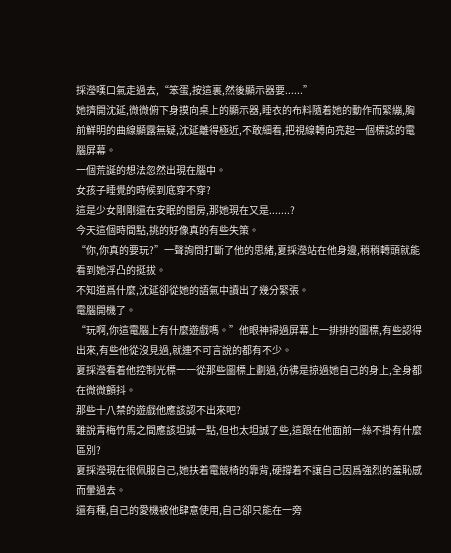採瀅嘆口氣走過去,“笨蛋,按這裏,然後顯示器要......”
她擠開沈延,微微俯下身摸向桌上的顯示器,睡衣的布料隨着她的動作而緊繃,胸前鮮明的曲線顯露無疑,沈延離得極近,不敢細看,把視線轉向亮起一個標誌的電腦屏幕。
一個荒誕的想法忽然出現在腦中。
女孩子睡覺的時候到底穿不穿?
這是少女剛剛還在安眠的閨房,那她現在又是.......?
今天這個時間點,挑的好像真的有些失策。
“你,你真的要玩?”一聲詢問打斷了他的思緒,夏採瀅站在他身邊,稍稍轉頭就能看到她浮凸的挺拔。
不知道爲什麼,沈延卻從她的語氣中讀出了幾分緊張。
電腦開機了。
“玩啊,你這電腦上有什麼遊戲嗎。”他眼神掃過屏幕上一排排的圖標,有些認得出來,有些他從沒見過,就連不可言說的都有不少。
夏採瀅看着他控制光標一一從那些圖標上劃過,彷彿是掠過她自己的身上,全身都在微微顫抖。
那些十八禁的遊戲他應該認不出來吧?
雖說青梅竹馬之間應該坦誠一點,但也太坦誠了些,這跟在他面前一絲不掛有什麼區別?
夏採瀅現在很佩服自己,她扶着電競椅的靠背,硬撐着不讓自己因爲強烈的羞恥感而暈過去。
還有種,自己的愛機被他肆意使用,自己卻只能在一旁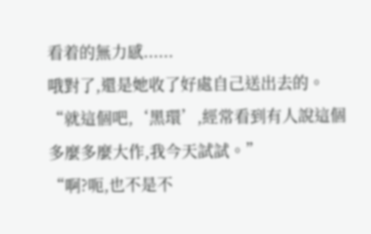看着的無力感......
哦對了,還是她收了好處自己送出去的。
“就這個吧,‘黑環’,經常看到有人說這個多麼多麼大作,我今天試試。”
“啊?呃,也不是不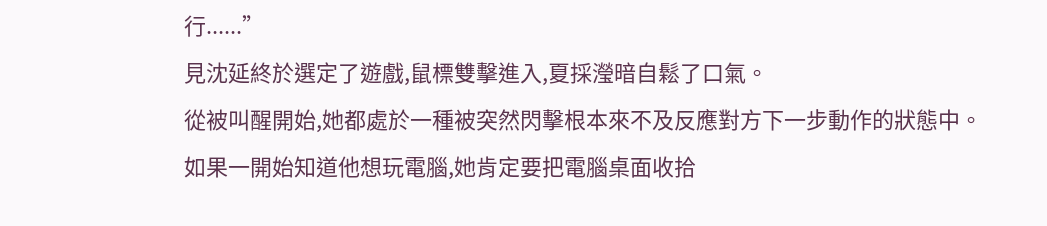行......”
見沈延終於選定了遊戲,鼠標雙擊進入,夏採瀅暗自鬆了口氣。
從被叫醒開始,她都處於一種被突然閃擊根本來不及反應對方下一步動作的狀態中。
如果一開始知道他想玩電腦,她肯定要把電腦桌面收拾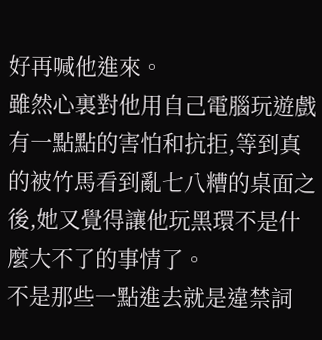好再喊他進來。
雖然心裏對他用自己電腦玩遊戲有一點點的害怕和抗拒,等到真的被竹馬看到亂七八糟的桌面之後,她又覺得讓他玩黑環不是什麼大不了的事情了。
不是那些一點進去就是違禁詞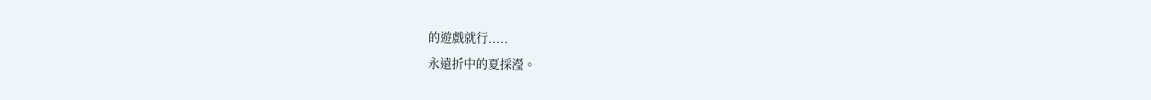的遊戲就行.....
永遠折中的夏採瀅。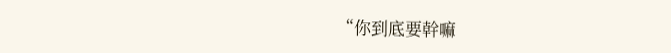“你到底要幹嘛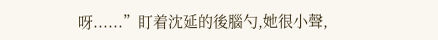呀......”盯着沈延的後腦勺,她很小聲,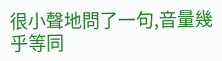很小聲地問了一句,音量幾乎等同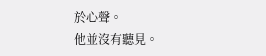於心聲。
他並沒有聽見。